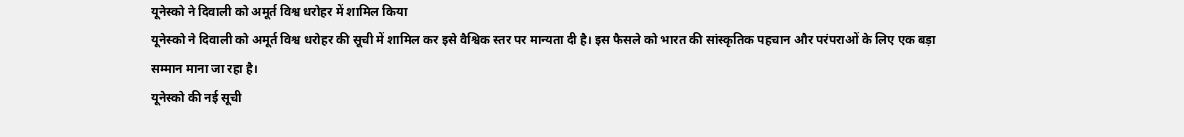यूनेस्को ने दिवाली को अमूर्त विश्व धरोहर में शामिल किया
यूनेस्को ने दिवाली को अमूर्त विश्व धरोहर की सूची में शामिल कर इसे वैश्विक स्तर पर मान्यता दी है। इस फैसले को भारत की सांस्कृतिक पहचान और परंपराओं के लिए एक बड़ा सम्मान माना जा रहा है।
यूनेस्को की नई सूची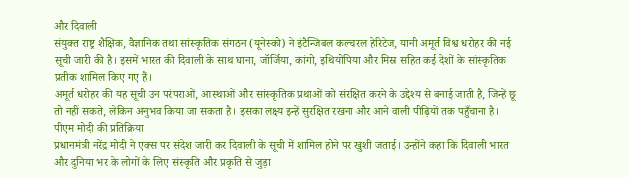और दिवाली
संयुक्त राष्ट्र शैक्षिक, वैज्ञानिक तथा सांस्कृतिक संगठन (यूनेस्को) ने इंटैन्जिबल कल्चरल हेरिटेज, यानी अमूर्त विश्व धरोहर की नई सूची जारी की है। इसमें भारत की दिवाली के साथ घाना, जॉर्जिया, कांगो, इथियोपिया और मिस्र सहित कई देशों के सांस्कृतिक प्रतीक शामिल किए गए हैं।
अमूर्त धरोहर की यह सूची उन परंपराओं, आस्थाओं और सांस्कृतिक प्रथाओं को संरक्षित करने के उद्देश्य से बनाई जाती है, जिन्हें छू तो नहीं सकते, लेकिन अनुभव किया जा सकता है। इसका लक्ष्य इन्हें सुरक्षित रखना और आने वाली पीढ़ियों तक पहुँचाना है।
पीएम मोदी की प्रतिक्रिया
प्रधानमंत्री नरेंद्र मोदी ने एक्स पर संदेश जारी कर दिवाली के सूची में शामिल होने पर खुशी जताई। उन्होंने कहा कि दिवाली भारत और दुनिया भर के लोगों के लिए संस्कृति और प्रकृति से जुड़ा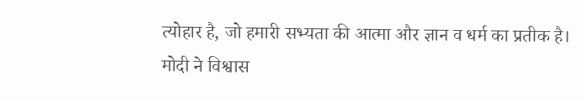त्योहार है, जो हमारी सभ्यता की आत्मा और ज्ञान व धर्म का प्रतीक है।
मोदी ने विश्वास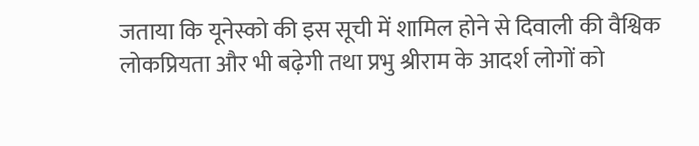जताया कि यूनेस्को की इस सूची में शामिल होने से दिवाली की वैश्विक लोकप्रियता और भी बढ़ेगी तथा प्रभु श्रीराम के आदर्श लोगों को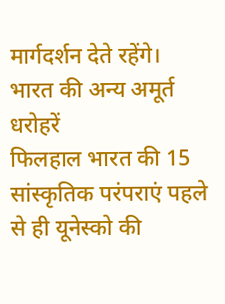मार्गदर्शन देते रहेंगे।
भारत की अन्य अमूर्त धरोहरें
फिलहाल भारत की 15 सांस्कृतिक परंपराएं पहले से ही यूनेस्को की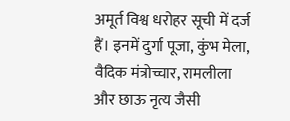अमूर्त विश्व धरोहर सूची में दर्ज हैं। इनमें दुर्गा पूजा, कुंभ मेला, वैदिक मंत्रोच्चार, रामलीला और छाऊ नृत्य जैसी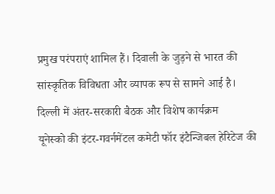प्रमुख परंपराएं शामिल हैं। दिवाली के जुड़ने से भारत की सांस्कृतिक विविधता और व्यापक रूप से सामने आई है।
दिल्ली में अंतर-सरकारी बैठक और विशेष कार्यक्रम
यूनेस्को की इंटर-गवर्नमेंटल कमेटी फॉर इंटैन्जिबल हेरिटेज की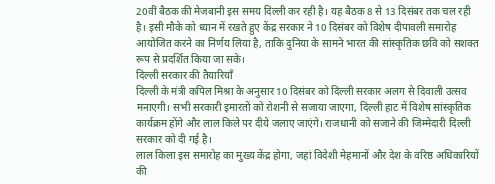20वीं बैठक की मेजबानी इस समय दिल्ली कर रही है। यह बैठक 8 से 13 दिसंबर तक चल रही है। इसी मौके को ध्यान में रखते हुए केंद्र सरकार ने 10 दिसंबर को विशेष दीपावली समारोह आयोजित करने का निर्णय लिया है, ताकि दुनिया के सामने भारत की सांस्कृतिक छवि को सशक्त रूप से प्रदर्शित किया जा सके।
दिल्ली सरकार की तैयारियाँ
दिल्ली के मंत्री कपिल मिश्रा के अनुसार 10 दिसंबर को दिल्ली सरकार अलग से दिवाली उत्सव मनाएगी। सभी सरकारी इमारतों को रोशनी से सजाया जाएगा, दिल्ली हाट में विशेष सांस्कृतिक कार्यक्रम होंगे और लाल किले पर दीये जलाए जाएंगे। राजधानी को सजाने की जिम्मेदारी दिल्ली सरकार को दी गई है।
लाल किला इस समारोह का मुख्य केंद्र होगा, जहां विदेशी मेहमानों और देश के वरिष्ठ अधिकारियों की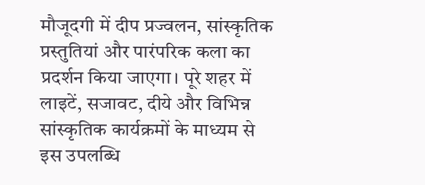मौजूदगी में दीप प्रज्वलन, सांस्कृतिक प्रस्तुतियां और पारंपरिक कला का प्रदर्शन किया जाएगा। पूरे शहर में लाइटें, सजावट, दीये और विभिन्न सांस्कृतिक कार्यक्रमों के माध्यम से इस उपलब्धि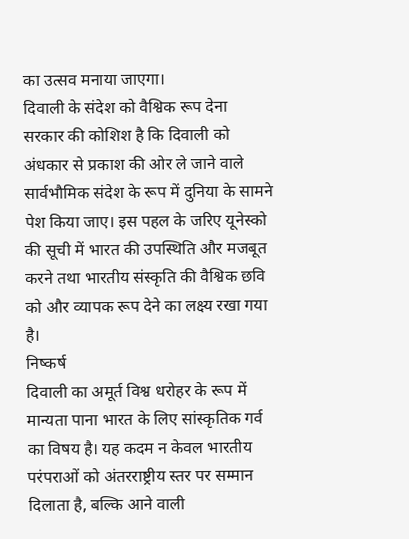का उत्सव मनाया जाएगा।
दिवाली के संदेश को वैश्विक रूप देना
सरकार की कोशिश है कि दिवाली को अंधकार से प्रकाश की ओर ले जाने वाले सार्वभौमिक संदेश के रूप में दुनिया के सामने पेश किया जाए। इस पहल के जरिए यूनेस्को की सूची में भारत की उपस्थिति और मजबूत करने तथा भारतीय संस्कृति की वैश्विक छवि को और व्यापक रूप देने का लक्ष्य रखा गया है।
निष्कर्ष
दिवाली का अमूर्त विश्व धरोहर के रूप में मान्यता पाना भारत के लिए सांस्कृतिक गर्व का विषय है। यह कदम न केवल भारतीय परंपराओं को अंतरराष्ट्रीय स्तर पर सम्मान दिलाता है, बल्कि आने वाली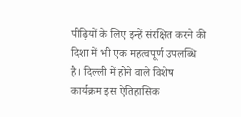पीढ़ियों के लिए इन्हें संरक्षित करने की दिशा में भी एक महत्वपूर्ण उपलब्धि है। दिल्ली में होने वाले विशेष कार्यक्रम इस ऐतिहासिक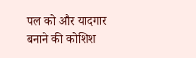पल को और यादगार बनाने की कोशिश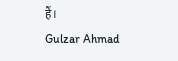हैं।
Gulzar Ahmad